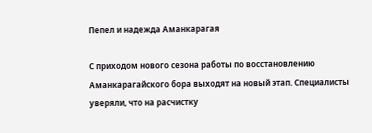Пепел и надежда Аманкарагая

С приходом нового сезона работы по восстановлению Аманкарагайского бора выходят на новый этап. Специалисты уверяли, что на расчистку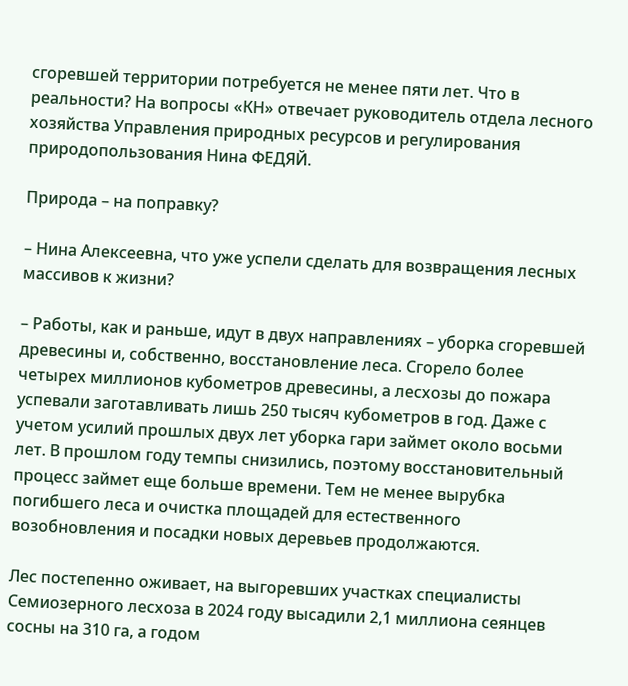сгоревшей территории потребуется не менее пяти лет. Что в реальности? На вопросы «КН» отвечает руководитель отдела лесного хозяйства Управления природных ресурсов и регулирования природопользования Нина ФЕДЯЙ.

Природа – на поправку?

– Нина Алексеевна, что уже успели сделать для возвращения лесных массивов к жизни?

– Работы, как и раньше, идут в двух направлениях – уборка сгоревшей древесины и, собственно, восстановление леса. Сгорело более четырех миллионов кубометров древесины, а лесхозы до пожара успевали заготавливать лишь 250 тысяч кубометров в год. Даже с учетом усилий прошлых двух лет уборка гари займет около восьми лет. В прошлом году темпы снизились, поэтому восстановительный процесс займет еще больше времени. Тем не менее вырубка погибшего леса и очистка площадей для естественного возобновления и посадки новых деревьев продолжаются.

Лес постепенно оживает, на выгоревших участках специалисты Семиозерного лесхоза в 2024 году высадили 2,1 миллиона сеянцев сосны на 310 га, а годом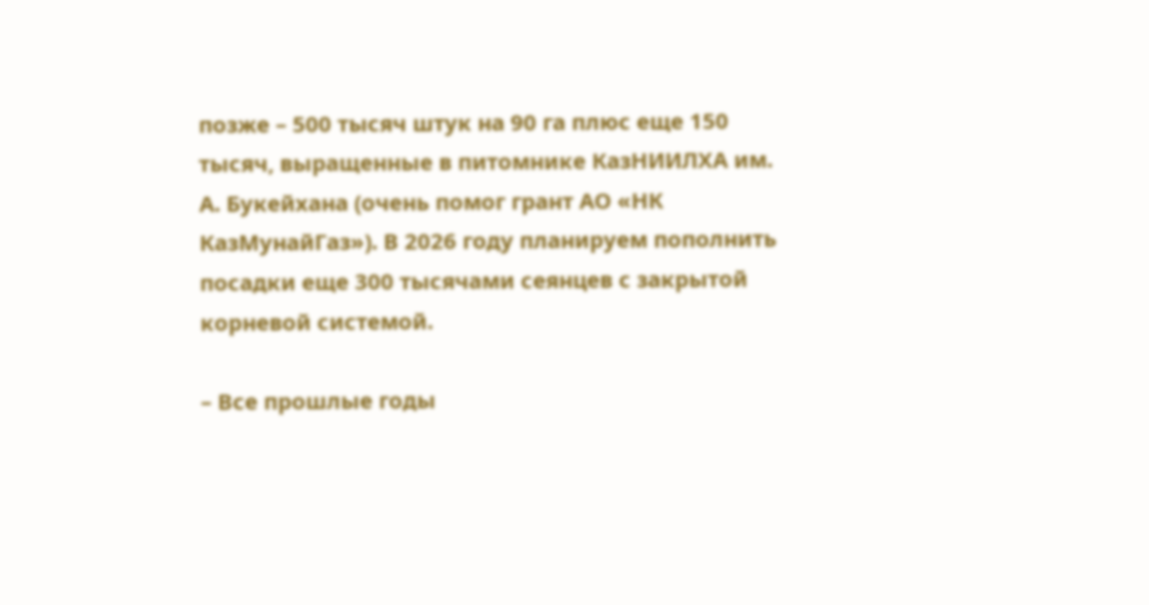позже – 500 тысяч штук на 90 га плюс еще 150 тысяч, выращенные в питомнике КазНИИЛХА им. А. Букейхана (очень помог грант АО «НК КазМунайГаз»). В 2026 году планируем пополнить посадки еще 300 тысячами сеянцев с закрытой корневой системой.

– Все прошлые годы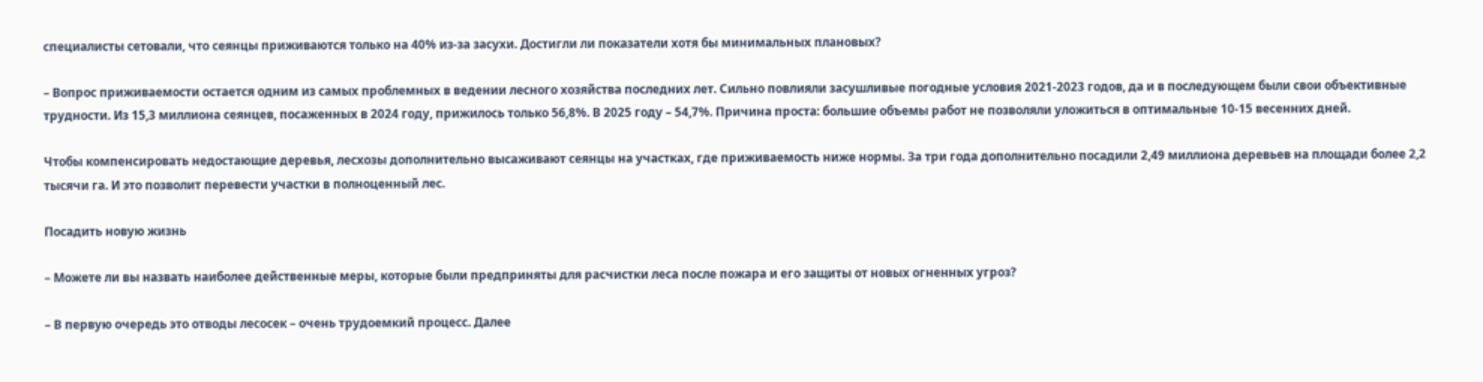специалисты сетовали, что сеянцы приживаются только на 40% из-за засухи. Достигли ли показатели хотя бы минимальных плановых?

– Вопрос приживаемости остается одним из самых проблемных в ведении лесного хозяйства последних лет. Сильно повлияли засушливые погодные условия 2021-2023 годов, да и в последующем были свои объективные трудности. Из 15,3 миллиона сеянцев, посаженных в 2024 году, прижилось только 56,8%. В 2025 году – 54,7%. Причина проста: большие объемы работ не позволяли уложиться в оптимальные 10-15 весенних дней.

Чтобы компенсировать недостающие деревья, лесхозы дополнительно высаживают сеянцы на участках, где приживаемость ниже нормы. За три года дополнительно посадили 2,49 миллиона деревьев на площади более 2,2 тысячи га. И это позволит перевести участки в полноценный лес.

Посадить новую жизнь

– Можете ли вы назвать наиболее действенные меры, которые были предприняты для расчистки леса после пожара и его защиты от новых огненных угроз?

– В первую очередь это отводы лесосек – очень трудоемкий процесс. Далее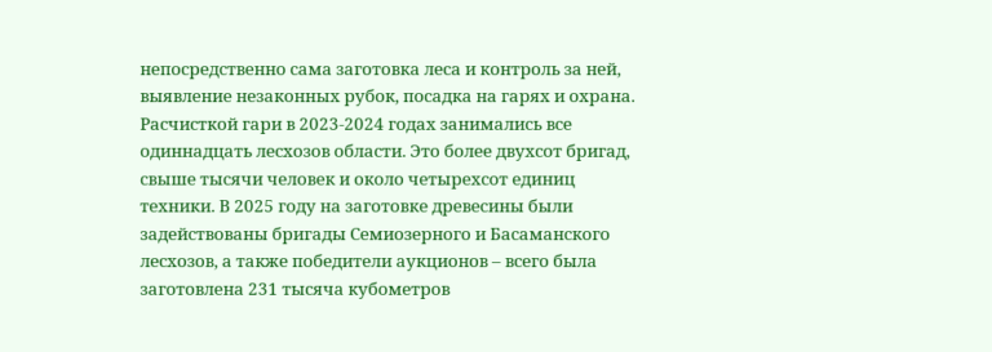непосредственно сама заготовка леса и контроль за ней, выявление незаконных рубок, посадка на гарях и охрана. Расчисткой гари в 2023-2024 годах занимались все одиннадцать лесхозов области. Это более двухсот бригад, свыше тысячи человек и около четырехсот единиц техники. В 2025 году на заготовке древесины были задействованы бригады Семиозерного и Басаманского лесхозов, а также победители аукционов – всего была заготовлена 231 тысяча кубометров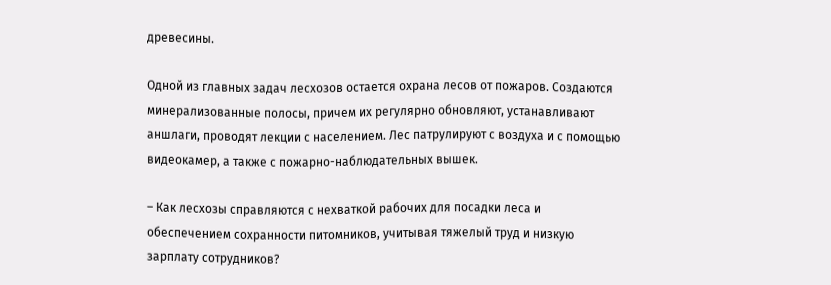древесины.

Одной из главных задач лесхозов остается охрана лесов от пожаров. Создаются минерализованные полосы, причем их регулярно обновляют, устанавливают аншлаги, проводят лекции с населением. Лес патрулируют с воздуха и с помощью видеокамер, а также с пожарно-наблюдательных вышек.

– Как лесхозы справляются с нехваткой рабочих для посадки леса и обеспечением сохранности питомников, учитывая тяжелый труд и низкую зарплату сотрудников?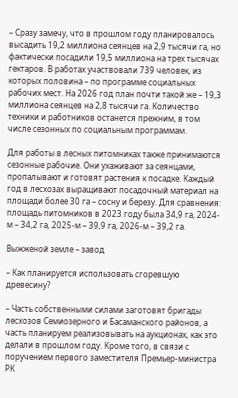– Сразу замечу, что в прошлом году планировалось высадить 19,2 миллиона сеянцев на 2,9 тысячи га, но фактически посадили 19,5 миллиона на трех тысячах гектаров. В работах участвовали 739 человек, из которых половина – по программе социальных рабочих мест. На 2026 год план почти такой же – 19,3 миллиона сеянцев на 2,8 тысячи га. Количество техники и работников останется прежним, в том числе сезонных по социальным программам.

Для работы в лесных питомниках также принимаются сезонные рабочие. Они ухаживают за сеянцами, пропалывают и готовят растения к посадке. Каждый год в лесхозах выращивают посадочный материал на площади более 30 га – сосну и березу. Для сравнения: площадь питомников в 2023 году была 34,9 га, 2024-м – 34,2 га, 2025-м – 39,9 га, 2026-м – 39,2 га.

Выжженой земле – завод

– Как планируется использовать сгоревшую древесину?

– Часть собственными силами заготовят бригады лесхозов Семиозерного и Басаманского районов, а часть планируем реализовывать на аукционах, как это делали в прошлом году. Кроме того, в связи с поручением первого заместителя Премьер-министра РК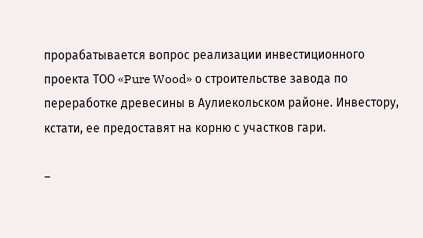прорабатывается вопрос реализации инвестиционного проекта ТОО «Pure Wood» о строительстве завода по переработке древесины в Аулиекольском районе. Инвестору, кстати, ее предоставят на корню с участков гари.

–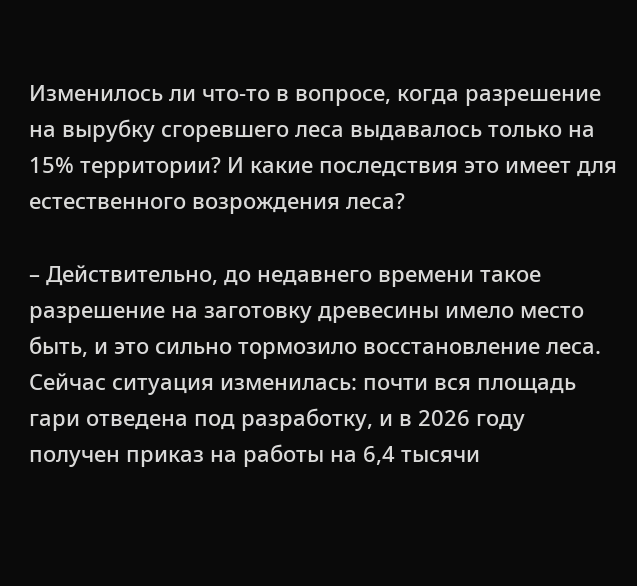Изменилось ли что-то в вопросе, когда разрешение на вырубку сгоревшего леса выдавалось только на 15% территории? И какие последствия это имеет для естественного возрождения леса?

– Действительно, до недавнего времени такое разрешение на заготовку древесины имело место быть, и это сильно тормозило восстановление леса. Сейчас ситуация изменилась: почти вся площадь гари отведена под разработку, и в 2026 году получен приказ на работы на 6,4 тысячи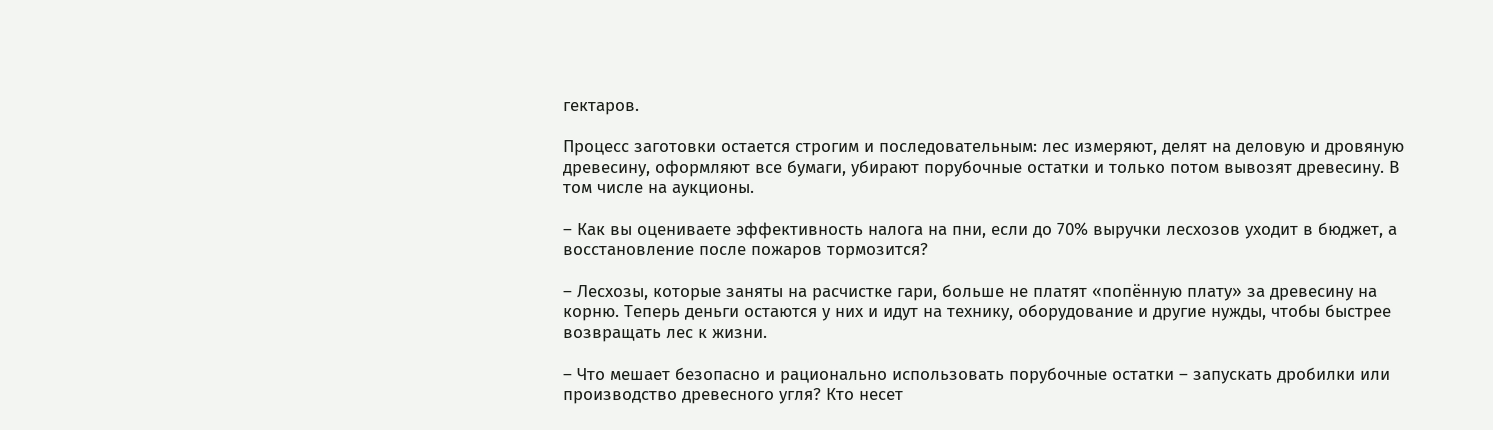гектаров.

Процесс заготовки остается строгим и последовательным: лес измеряют, делят на деловую и дровяную древесину, оформляют все бумаги, убирают порубочные остатки и только потом вывозят древесину. В том числе на аукционы.

– Как вы оцениваете эффективность налога на пни, если до 70% выручки лесхозов уходит в бюджет, а восстановление после пожаров тормозится?

– Лесхозы, которые заняты на расчистке гари, больше не платят «попённую плату» за древесину на корню. Теперь деньги остаются у них и идут на технику, оборудование и другие нужды, чтобы быстрее возвращать лес к жизни.

– Что мешает безопасно и рационально использовать порубочные остатки – запускать дробилки или производство древесного угля? Кто несет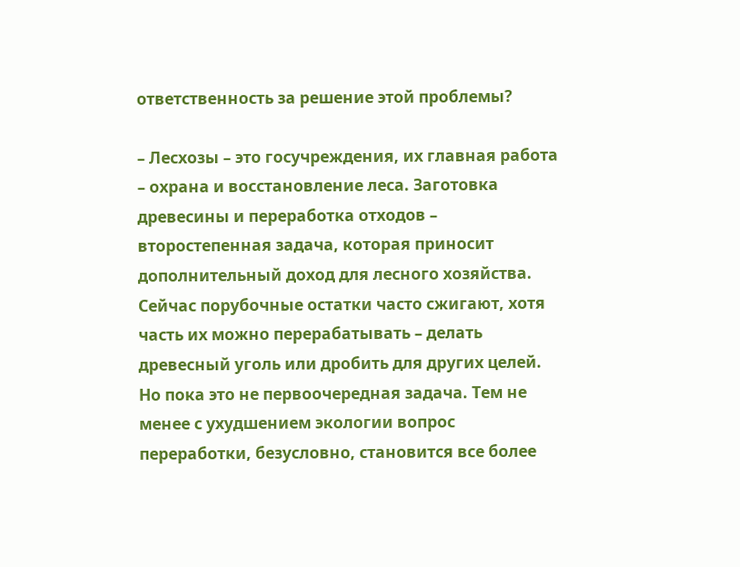ответственность за решение этой проблемы?

– Лесхозы – это госучреждения, их главная работа – охрана и восстановление леса. Заготовка древесины и переработка отходов – второстепенная задача, которая приносит дополнительный доход для лесного хозяйства. Сейчас порубочные остатки часто сжигают, хотя часть их можно перерабатывать – делать древесный уголь или дробить для других целей. Но пока это не первоочередная задача. Тем не менее с ухудшением экологии вопрос переработки, безусловно, становится все более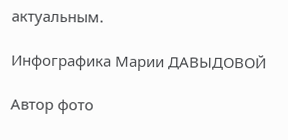актуальным.

Инфографика Марии ДАВЫДОВОЙ

Автор фото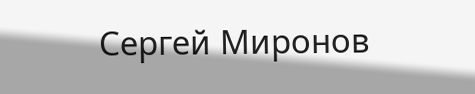Сергей Миронов